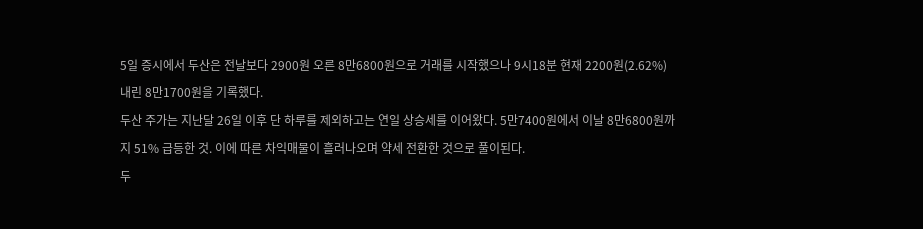5일 증시에서 두산은 전날보다 2900원 오른 8만6800원으로 거래를 시작했으나 9시18분 현재 2200원(2.62%) 내린 8만1700원을 기록했다.
두산 주가는 지난달 26일 이후 단 하루를 제외하고는 연일 상승세를 이어왔다. 5만7400원에서 이날 8만6800원까지 51% 급등한 것. 이에 따른 차익매물이 흘러나오며 약세 전환한 것으로 풀이된다.
두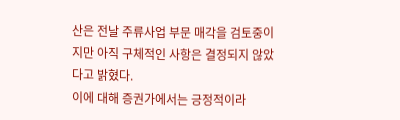산은 전날 주류사업 부문 매각을 검토중이지만 아직 구체적인 사항은 결정되지 않았다고 밝혔다.
이에 대해 증권가에서는 긍정적이라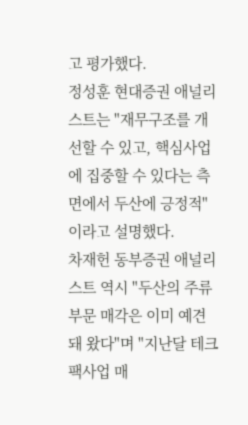고 평가했다.
정성훈 현대증권 애널리스트는 "재무구조를 개선할 수 있고, 핵심사업에 집중할 수 있다는 측면에서 두산에 긍정적"이라고 설명했다.
차재헌 동부증권 애널리스트 역시 "두산의 주류부문 매각은 이미 예견돼 왔다"며 "지난달 테크팩사업 매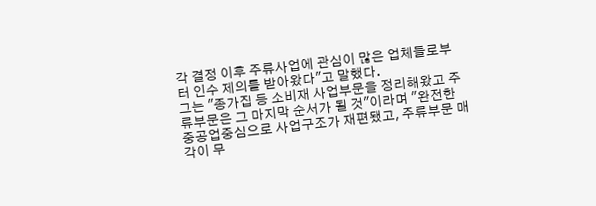각 결정 이후 주류사업에 관심이 많은 업체들로부터 인수 제의를 받아왔다"고 말했다.
그는 "종가집 등 소비재 사업부문을 정리해왔고 주류부문은 그 마지막 순서가 될 것"이라며 "완전한 중공업중심으로 사업구조가 재편됐고, 주류부문 매각이 무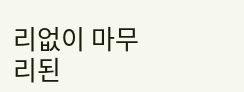리없이 마무리된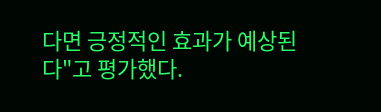다면 긍정적인 효과가 예상된다"고 평가했다.